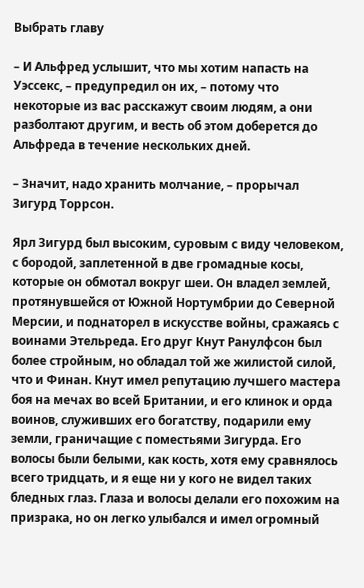Выбрать главу

– И Альфред услышит, что мы хотим напасть на Уэссекс, – предупредил он их, – потому что некоторые из вас расскажут своим людям, а они разболтают другим, и весть об этом доберется до Альфреда в течение нескольких дней.

– Значит, надо хранить молчание, – прорычал Зигурд Торрсон.

Ярл Зигурд был высоким, суровым с виду человеком, с бородой, заплетенной в две громадные косы, которые он обмотал вокруг шеи. Он владел землей, протянувшейся от Южной Нортумбрии до Северной Мерсии, и поднаторел в искусстве войны, сражаясь с воинами Этельреда. Его друг Кнут Ранулфсон был более стройным, но обладал той же жилистой силой, что и Финан. Кнут имел репутацию лучшего мастера боя на мечах во всей Британии, и его клинок и орда воинов, служивших его богатству, подарили ему земли, граничащие с поместьями Зигурда. Его волосы были белыми, как кость, хотя ему сравнялось всего тридцать, и я еще ни у кого не видел таких бледных глаз. Глаза и волосы делали его похожим на призрака, но он легко улыбался и имел огромный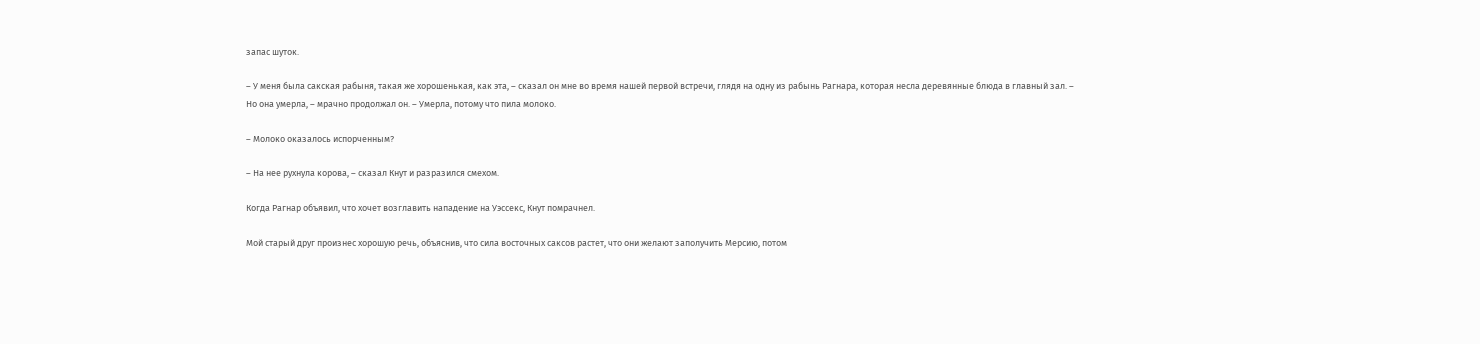запас шуток.

– У меня была сакская рабыня, такая же хорошенькая, как эта, – сказал он мне во время нашей первой встречи, глядя на одну из рабынь Рагнара, которая несла деревянные блюда в главный зал. – Но она умерла, – мрачно продолжал он. – Умерла, потому что пила молоко.

– Молоко оказалось испорченным?

– На нее рухнула корова, – сказал Кнут и разразился смехом.

Когда Рагнар объявил, что хочет возглавить нападение на Уэссекс, Кнут помрачнел.

Мой старый друг произнес хорошую речь, объяснив, что сила восточных саксов растет, что они желают заполучить Мерсию, потом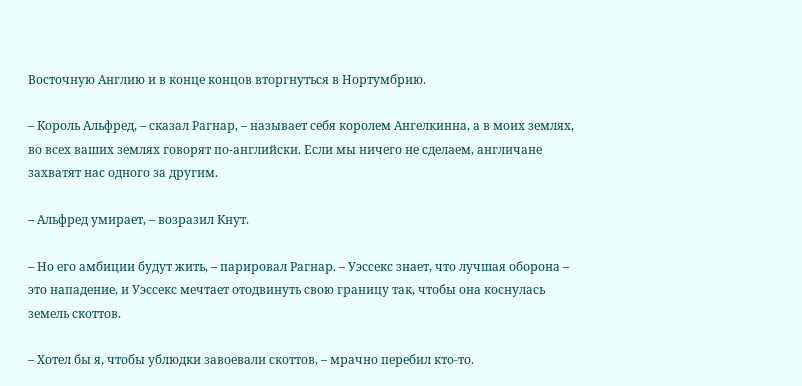Восточную Англию и в конце концов вторгнуться в Нортумбрию.

– Король Альфред, – сказал Рагнар, – называет себя королем Ангелкинна, а в моих землях, во всех ваших землях говорят по-английски. Если мы ничего не сделаем, англичане захватят нас одного за другим.

– Альфред умирает, – возразил Кнут.

– Но его амбиции будут жить, – парировал Рагнар. – Уэссекс знает, что лучшая оборона – это нападение, и Уэссекс мечтает отодвинуть свою границу так, чтобы она коснулась земель скоттов.

– Хотел бы я, чтобы ублюдки завоевали скоттов, – мрачно перебил кто-то.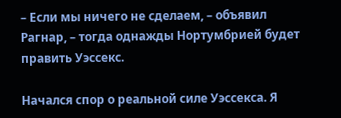– Если мы ничего не сделаем, – объявил Рагнар, – тогда однажды Нортумбрией будет править Уэссекс.

Начался спор о реальной силе Уэссекса. Я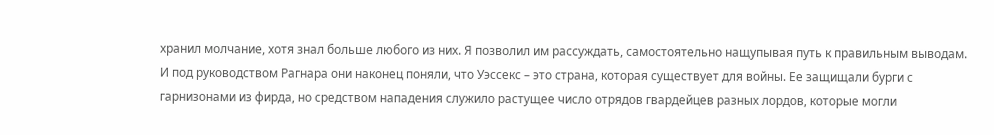хранил молчание, хотя знал больше любого из них. Я позволил им рассуждать, самостоятельно нащупывая путь к правильным выводам. И под руководством Рагнара они наконец поняли, что Уэссекс – это страна, которая существует для войны. Ее защищали бурги с гарнизонами из фирда, но средством нападения служило растущее число отрядов гвардейцев разных лордов, которые могли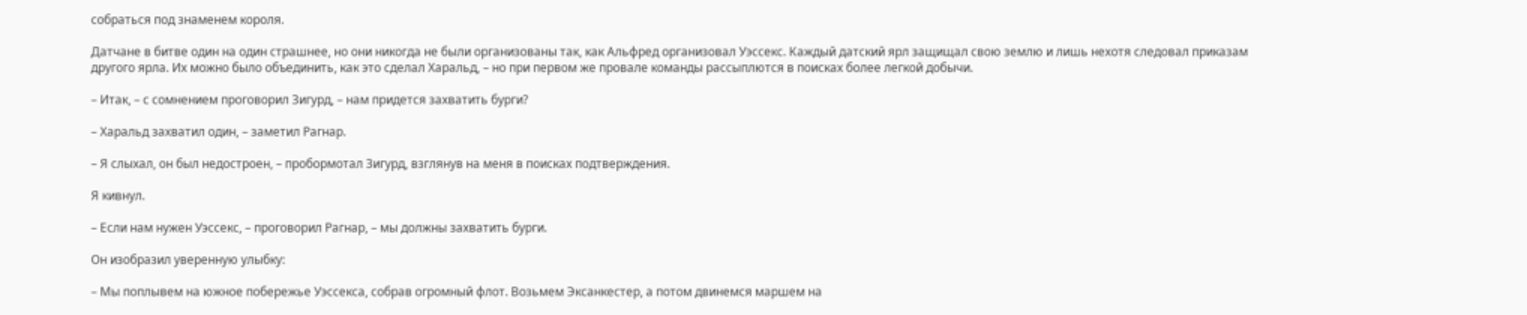собраться под знаменем короля.

Датчане в битве один на один страшнее, но они никогда не были организованы так, как Альфред организовал Уэссекс. Каждый датский ярл защищал свою землю и лишь нехотя следовал приказам другого ярла. Их можно было объединить, как это сделал Харальд, – но при первом же провале команды рассыплются в поисках более легкой добычи.

– Итак, – с сомнением проговорил Зигурд, – нам придется захватить бурги?

– Харальд захватил один, – заметил Рагнар.

– Я слыхал, он был недостроен, – пробормотал Зигурд, взглянув на меня в поисках подтверждения.

Я кивнул.

– Если нам нужен Уэссекс, – проговорил Рагнар, – мы должны захватить бурги.

Он изобразил уверенную улыбку:

– Мы поплывем на южное побережье Уэссекса, собрав огромный флот. Возьмем Эксанкестер, а потом двинемся маршем на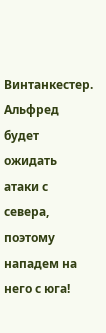Винтанкестер. Альфред будет ожидать атаки с севера, поэтому нападем на него с юга!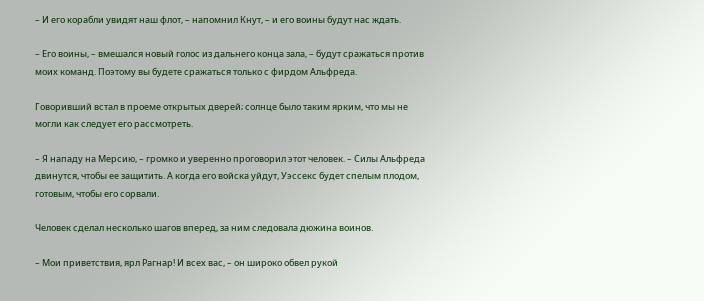– И его корабли увидят наш флот, – напомнил Кнут, – и его воины будут нас ждать.

– Его воины, – вмешался новый голос из дальнего конца зала, – будут сражаться против моих команд. Поэтому вы будете сражаться только с фирдом Альфреда.

Говоривший встал в проеме открытых дверей; солнце было таким ярким, что мы не могли как следует его рассмотреть.

– Я нападу на Мерсию, – громко и уверенно проговорил этот человек. – Силы Альфреда двинутся, чтобы ее защитить. А когда его войска уйдут, Уэссекс будет спелым плодом, готовым, чтобы его сорвали.

Человек сделал несколько шагов вперед, за ним следовала дюжина воинов.

– Мои приветствия, ярл Рагнар! И всех вас, – он широко обвел рукой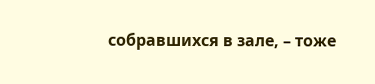собравшихся в зале, – тоже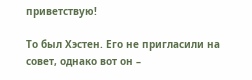приветствую!

То был Хэстен. Его не пригласили на совет, однако вот он –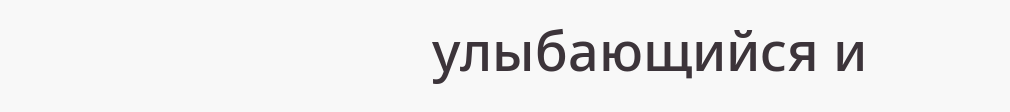улыбающийся и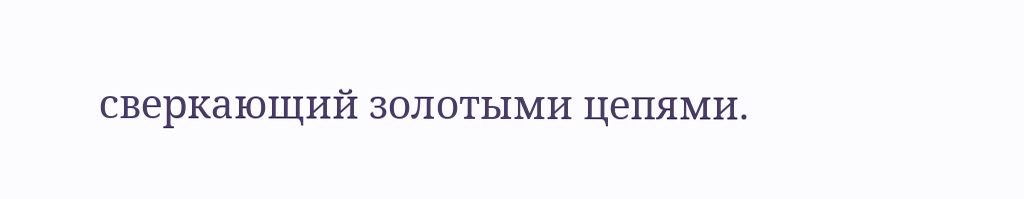сверкающий золотыми цепями.